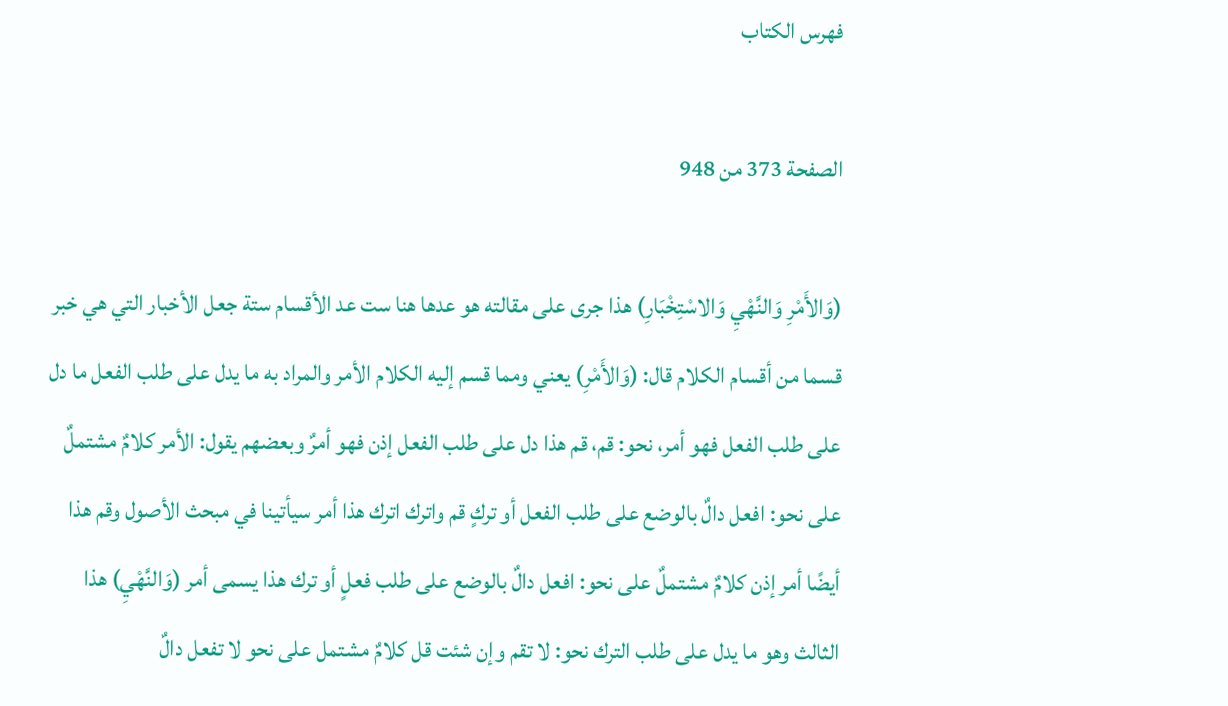فهرس الكتاب

الصفحة 373 من 948

(وَالأَمْرِ وَالنَّهْيِ وَالاسْتِخْبَارِ) هذا جرى على مقالته هو عدها هنا ست عد الأقسام ستة جعل الأخبار التي هي خبر قسما من أقسام الكلام قال: (وَالأَمْرِ) يعني ومما قسم إليه الكلام الأمر والمراد به ما يدل على طلب الفعل ما دل على طلب الفعل فهو أمر، نحو: قم، قم هذا دل على طلب الفعل إذن فهو أمرٌ وبعضهم يقول: الأمر كلامٌ مشتملٌ على نحو: افعل دالٌ بالوضع على طلب الفعل أو تركٍ قم واترك اترك هذا أمر سيأتينا في مبحث الأصول وقم هذا أيضًا أمر إذن كلامٌ مشتملٌ على نحو: افعل دالٌ بالوضع على طلب فعلٍ أو ترك هذا يسمى أمر (وَالنَّهْيِ) هذا الثالث وهو ما يدل على طلب الترك نحو: لا تقم وإن شئت قل كلامٌ مشتمل على نحو لا تفعل دالٌ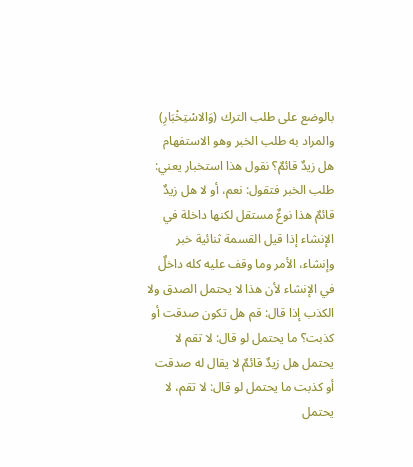بالوضع على طلب الترك (وَالاسْتِخْبَارِ) والمراد به طلب الخبر وهو الاستفهام هل زيدٌ قائمٌ؟ نقول هذا استخبار يعني: طلب الخبر فتقول: نعم، أو لا هل زيدٌ قائمٌ هذا نوعٌ مستقل لكنها داخلة في الإنشاء إذا قيل القسمة ثنائية خبر وإنشاء، الأمر وما وقف عليه كله داخلٌ في الإنشاء لأن هذا لا يحتمل الصدق ولا الكذب إذا قال: قم هل تكون صدقت أو كذبت؟ ما يحتمل لو قال: لا تقم لا يحتمل هل زيدٌ قائمٌ لا يقال له صدقت أو كذبت ما يحتمل لو قال: لا تقم، لا يحتمل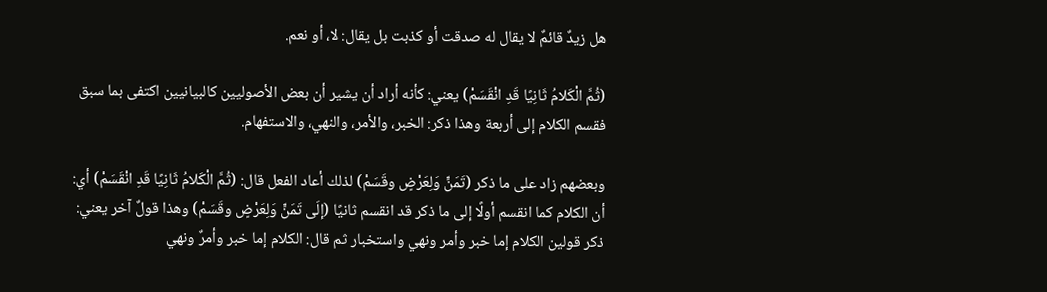هل زيدٌ قائمٌ لا يقال له صدقت أو كذبت بل يقال: لا، أو نعم.

(ثُمَّ الْكَلامُ ثَانِيًا قَدِ انْقَسَمْ) يعني: كأنه أراد أن يشير أن بعض الأصوليين كالبيانيين اكتفى بما سبق فقسم الكلام إلى أربعة وهذا ذكر: الخبر، والأمر، والنهي، والاستفهام.

وبعضهم زاد على ما ذكر (تَمَنٍّ وَلِعَرْضٍ وقَسَمْ) لذلك أعاد الفعل قال: (ثُمَّ الْكَلامُ ثَانِيًا قَدِ انْقَسَمْ) أي: أن الكلام كما انقسم أولًا إلى ما ذكر قد انقسم ثانيًا (إلَى تَمَنٍّ وَلِعَرْضٍ وقَسَمْ) وهذا قولٌ آخر يعني: ذكر قولين الكلام إما خبر وأمر ونهي واستخبار ثم قال: الكلام إما خبر وأمرٌ ونهي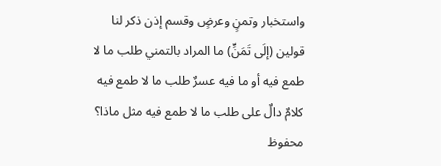واستخبار وتمنٍ وعرضٍ وقسم إذن ذكر لنا قولين (إلَى تَمَنٍّ) ما المراد بالتمني طلب ما لا طمع فيه أو ما فيه عسرٌ طلب ما لا طمع فيه كلامٌ دالٌ على طلب ما لا طمع فيه مثل ماذا؟ محفوظ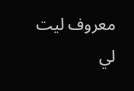معروف ليت لي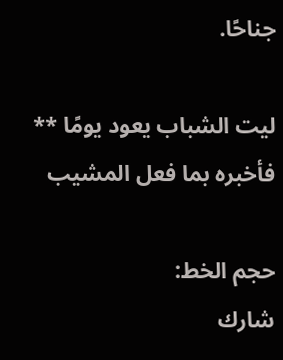جناحًا.

ليت الشباب يعود يومًا ** فأخبره بما فعل المشيب

حجم الخط:
شارك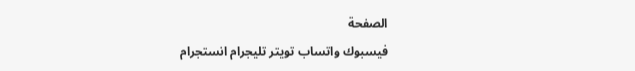الصفحة
فيسبوك واتساب تويتر تليجرام انستجرام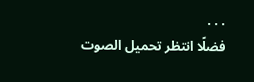. . .
فضلًا انتظر تحميل الصوت